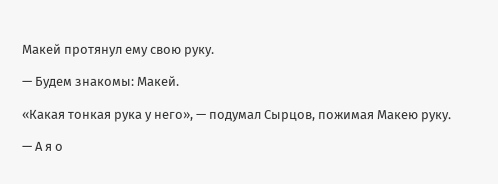Макей протянул ему свою руку.

— Будем знакомы: Макей.

«Какая тонкая рука у него», — подумал Сырцов, пожимая Макею руку.

— А я о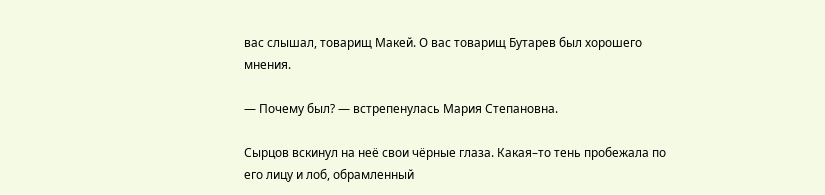вас слышал, товарищ Макей. О вас товарищ Бутарев был хорошего мнения.

— Почему был? — встрепенулась Мария Степановна.

Сырцов вскинул на неё свои чёрные глаза. Какая–то тень пробежала по его лицу и лоб, обрамленный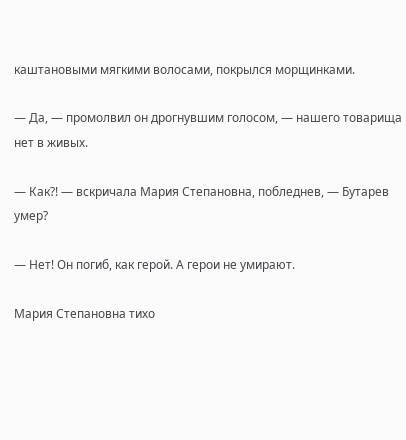каштановыми мягкими волосами, покрылся морщинками.

— Да, — промолвил он дрогнувшим голосом, — нашего товарища нет в живых.

— Как?! — вскричала Мария Степановна, побледнев, — Бутарев умер?

— Нет! Он погиб, как герой. А герои не умирают.

Мария Степановна тихо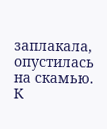заплакала, опустилась на скамью. К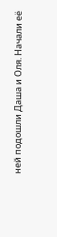ней подошли Даша и Оля. Начали её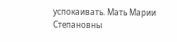успокаивать. Мать Марии Степановны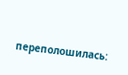переполошилась: